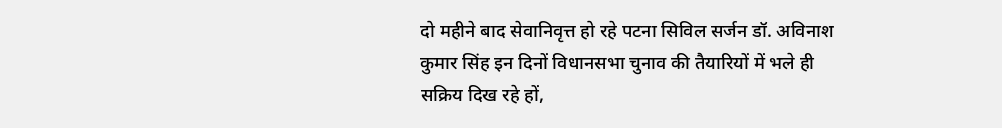दो महीने बाद सेवानिवृत्त हो रहे पटना सिविल सर्जन डॉ. अविनाश कुमार सिंह इन दिनों विधानसभा चुनाव की तैयारियों में भले ही सक्रिय दिख रहे हों,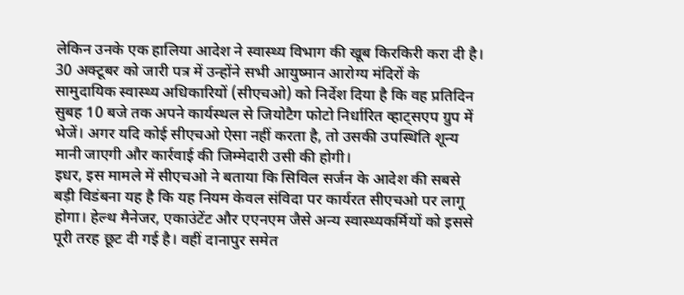लेकिन उनके एक हालिया आदेश ने स्वास्थ्य विभाग की खूब किरकिरी करा दी है। 30 अक्टूबर को जारी पत्र में उन्होंने सभी आयुष्मान आरोग्य मंदिरों के सामुदायिक स्वास्थ्य अधिकारियों (सीएचओ) को निर्देश दिया है कि वह प्रतिदिन सुबह 10 बजे तक अपने कार्यस्थल से जियोटैग फोटो निर्धारित व्हाट्सएप ग्रुप में भेजें। अगर यदि कोई सीएचओ ऐसा नहीं करता है, तो उसकी उपस्थिति शून्य मानी जाएगी और कार्रवाई की जिम्मेदारी उसी की होगी।
इधर, इस मामले में सीएचओ ने बताया कि सिविल सर्जन के आदेश की सबसे बड़ी विडंबना यह है कि यह नियम केवल संविदा पर कार्यरत सीएचओ पर लागू होगा। हेल्थ मैनेजर, एकाउंटेंट और एएनएम जैसे अन्य स्वास्थ्यकर्मियों को इससे पूरी तरह छूट दी गई है। वहीं दानापुर समेत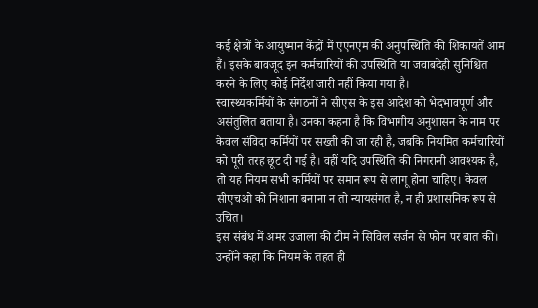कई क्षेत्रों के आयुष्मान केंद्रों में एएनएम की अनुपस्थिति की शिकायतें आम हैं। इसके बावजूद इन कर्मचारियों की उपस्थिति या जवाबदेही सुनिश्चित करने के लिए कोई निर्देश जारी नहीं किया गया है।
स्वास्थ्यकर्मियों के संगठनों ने सीएस के इस आदेश को भेदभावपूर्ण और असंतुलित बताया है। उनका कहना है कि विभागीय अनुशासन के नाम पर केवल संविदा कर्मियों पर सख्ती की जा रही है, जबकि नियमित कर्मचारियों को पूरी तरह छूट दी गई है। वहीं यदि उपस्थिति की निगरानी आवश्यक है, तो यह नियम सभी कर्मियों पर समान रूप से लागू होना चाहिए। केवल सीएचओ को निशाना बनाना न तो न्यायसंगत है, न ही प्रशासनिक रूप से उचित।
इस संबंध में अमर उजाला की टीम ने सिविल सर्जन से फोन पर बात की। उन्होंने कहा कि नियम के तहत ही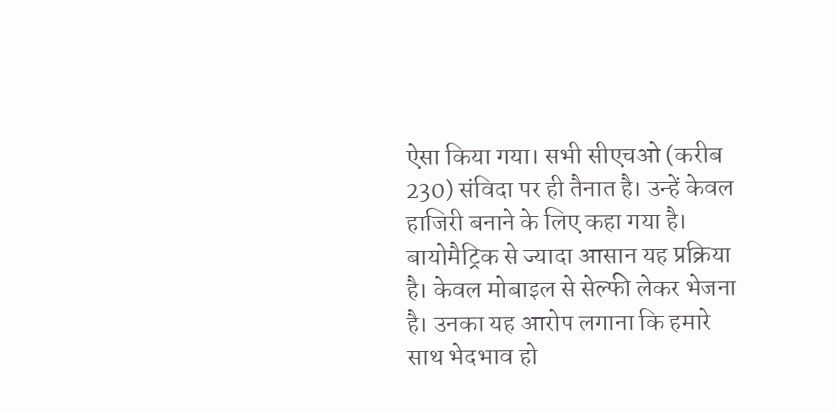ऐसा किया गया। सभी सीएचओ (करीब 230) संविदा पर ही तैनात है। उन्हें केवल हाजिरी बनाने के लिए कहा गया है। बायोमैट्रिक से ज्यादा आसान यह प्रक्रिया है। केवल मोबाइल से सेल्फी लेकर भेजना है। उनका यह आरोप लगाना कि हमारे साथ भेदभाव हो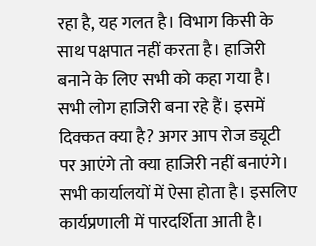रहा है, यह गलत है। विभाग किसी के साथ पक्षपात नहीं करता है। हाजिरी बनाने के लिए सभी को कहा गया है। सभी लोग हाजिरी बना रहे हैं। इसमें दिक्कत क्या है? अगर आप रोज ड्यूटी पर आएंगे तो क्या हाजिरी नहीं बनाएंगे। सभी कार्यालयों में ऐसा होता है। इसलिए कार्यप्रणाली में पारदर्शिता आती है।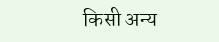किसी अन्य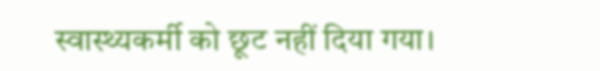स्वास्थ्यकर्मी को छूट नहीं दिया गया।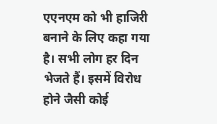एएनएम को भी हाजिरी बनाने के लिए कहा गया है। सभी लोग हर दिन भेजते हैं। इसमें विरोध होने जैसी कोई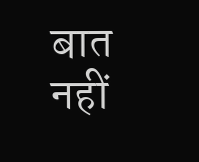बात नहीं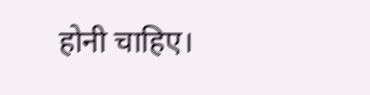होनी चाहिए।